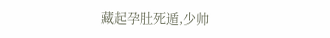藏起孕肚死遁,少帅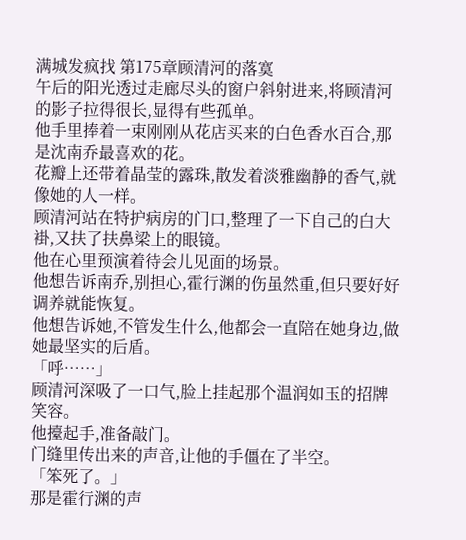满城发疯找 第175章顾清河的落寞
午后的阳光透过走廊尽头的窗户斜射进来,将顾清河的影子拉得很长,显得有些孤单。
他手里捧着一束刚刚从花店买来的白色香水百合,那是沈南乔最喜欢的花。
花瓣上还带着晶莹的露珠,散发着淡雅幽静的香气,就像她的人一样。
顾清河站在特护病房的门口,整理了一下自己的白大褂,又扶了扶鼻梁上的眼镜。
他在心里预演着待会儿见面的场景。
他想告诉南乔,别担心,霍行渊的伤虽然重,但只要好好调养就能恢复。
他想告诉她,不管发生什么,他都会一直陪在她身边,做她最坚实的后盾。
「呼……」
顾清河深吸了一口气,脸上挂起那个温润如玉的招牌笑容。
他擡起手,准备敲门。
门缝里传出来的声音,让他的手僵在了半空。
「笨死了。」
那是霍行渊的声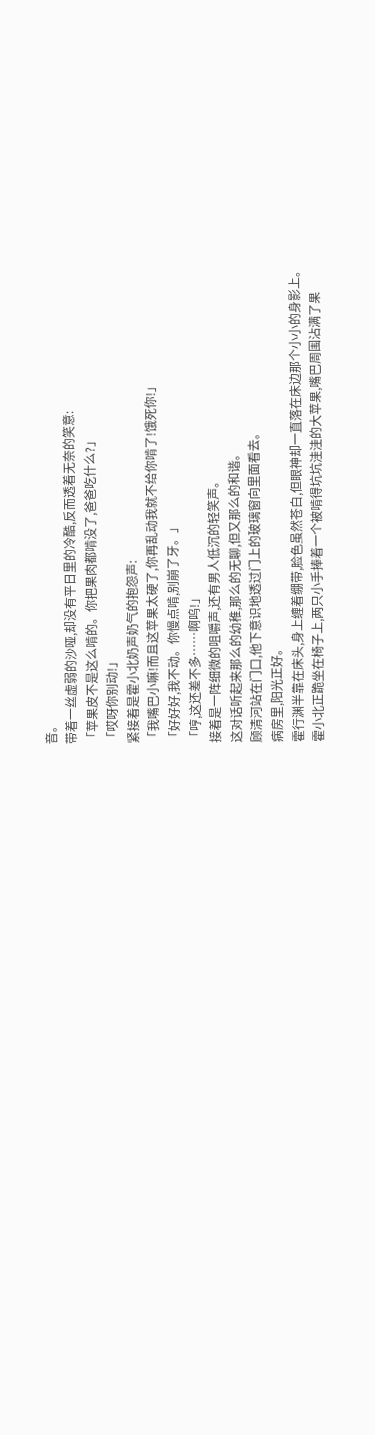音。
带着一丝虚弱的沙哑,却没有平日里的冷酷,反而透着无奈的笑意:
「苹果皮不是这么啃的。你把果肉都啃没了,爸爸吃什么?」
「哎呀你别动!」
紧接着是霍小北奶声奶气的抱怨声:
「我嘴巴小嘛!而且这苹果太硬了,你再乱动我就不给你啃了!饿死你!」
「好好好,我不动。你慢点啃,别崩了牙。」
「哼,这还差不多……啊呜!」
接着是一阵细微的咀嚼声,还有男人低沉的轻笑声。
这对话听起来那么的幼稚,那么的无聊,但又那么的和谐。
顾清河站在门口,他下意识地透过门上的玻璃窗向里面看去。
病房里,阳光正好。
霍行渊半靠在床头,身上缠着绷带,脸色虽然苍白,但眼神却一直落在床边那个小小的身影上。
霍小北正跪坐在椅子上,两只小手捧着一个被啃得坑坑洼洼的大苹果,嘴巴周围沾满了果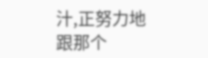汁,正努力地跟那个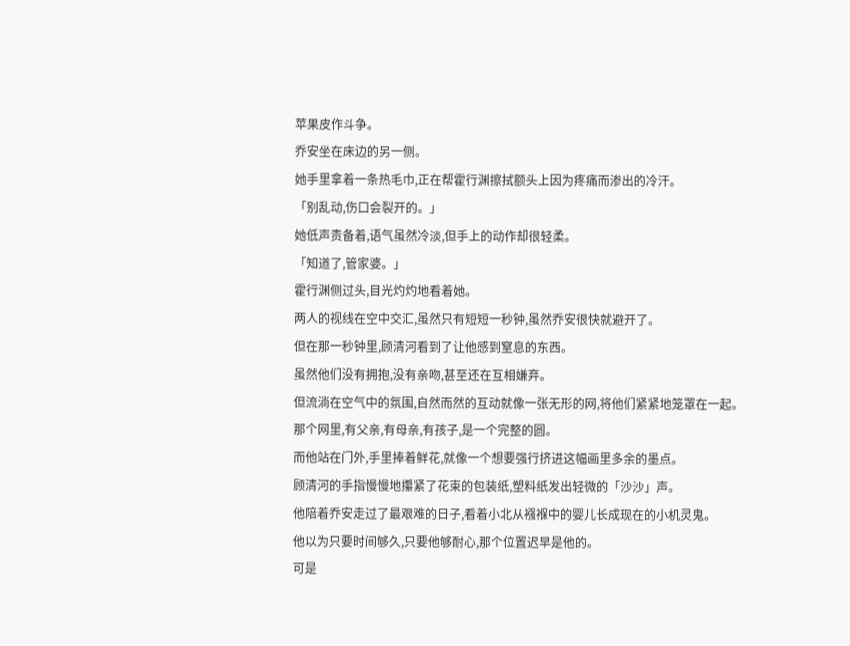苹果皮作斗争。
乔安坐在床边的另一侧。
她手里拿着一条热毛巾,正在帮霍行渊擦拭额头上因为疼痛而渗出的冷汗。
「别乱动,伤口会裂开的。」
她低声责备着,语气虽然冷淡,但手上的动作却很轻柔。
「知道了,管家婆。」
霍行渊侧过头,目光灼灼地看着她。
两人的视线在空中交汇,虽然只有短短一秒钟,虽然乔安很快就避开了。
但在那一秒钟里,顾清河看到了让他感到窒息的东西。
虽然他们没有拥抱,没有亲吻,甚至还在互相嫌弃。
但流淌在空气中的氛围,自然而然的互动就像一张无形的网,将他们紧紧地笼罩在一起。
那个网里,有父亲,有母亲,有孩子,是一个完整的圆。
而他站在门外,手里捧着鲜花,就像一个想要强行挤进这幅画里多余的墨点。
顾清河的手指慢慢地攥紧了花束的包装纸,塑料纸发出轻微的「沙沙」声。
他陪着乔安走过了最艰难的日子,看着小北从襁褓中的婴儿长成现在的小机灵鬼。
他以为只要时间够久,只要他够耐心,那个位置迟早是他的。
可是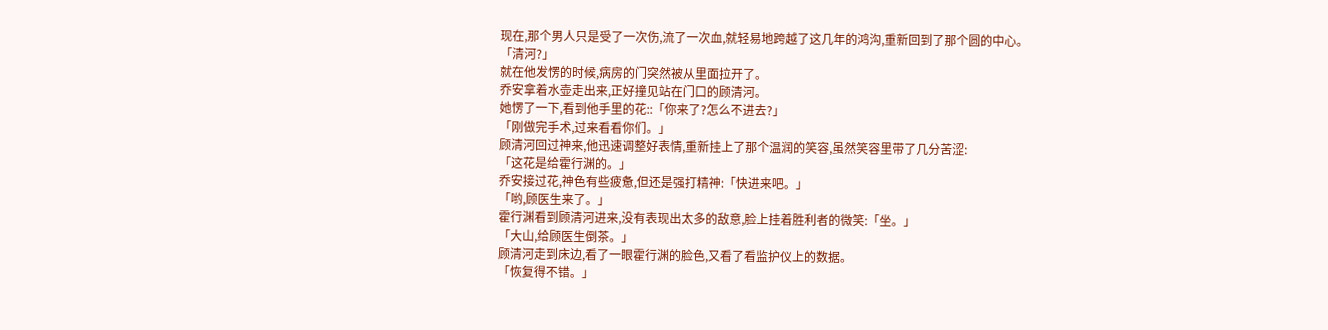现在,那个男人只是受了一次伤,流了一次血,就轻易地跨越了这几年的鸿沟,重新回到了那个圆的中心。
「清河?」
就在他发愣的时候,病房的门突然被从里面拉开了。
乔安拿着水壶走出来,正好撞见站在门口的顾清河。
她愣了一下,看到他手里的花::「你来了?怎么不进去?」
「刚做完手术,过来看看你们。」
顾清河回过神来,他迅速调整好表情,重新挂上了那个温润的笑容,虽然笑容里带了几分苦涩:
「这花是给霍行渊的。」
乔安接过花,神色有些疲惫,但还是强打精神:「快进来吧。」
「哟,顾医生来了。」
霍行渊看到顾清河进来,没有表现出太多的敌意,脸上挂着胜利者的微笑:「坐。」
「大山,给顾医生倒茶。」
顾清河走到床边,看了一眼霍行渊的脸色,又看了看监护仪上的数据。
「恢复得不错。」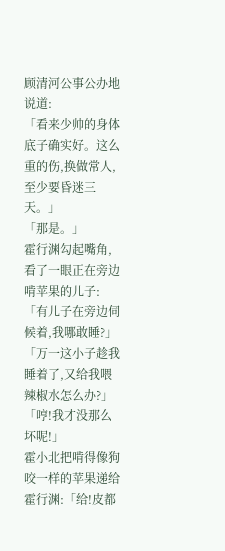顾清河公事公办地说道:
「看来少帅的身体底子确实好。这么重的伤,换做常人,至少要昏迷三天。」
「那是。」
霍行渊勾起嘴角,看了一眼正在旁边啃苹果的儿子:
「有儿子在旁边伺候着,我哪敢睡?」
「万一这小子趁我睡着了,又给我喂辣椒水怎么办?」
「哼!我才没那么坏呢!」
霍小北把啃得像狗咬一样的苹果递给霍行渊:「给!皮都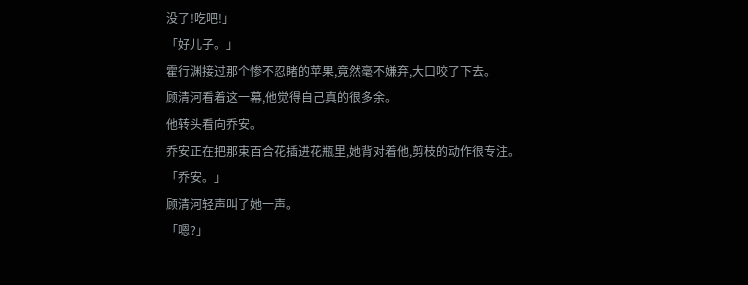没了!吃吧!」
「好儿子。」
霍行渊接过那个惨不忍睹的苹果,竟然毫不嫌弃,大口咬了下去。
顾清河看着这一幕,他觉得自己真的很多余。
他转头看向乔安。
乔安正在把那束百合花插进花瓶里,她背对着他,剪枝的动作很专注。
「乔安。」
顾清河轻声叫了她一声。
「嗯?」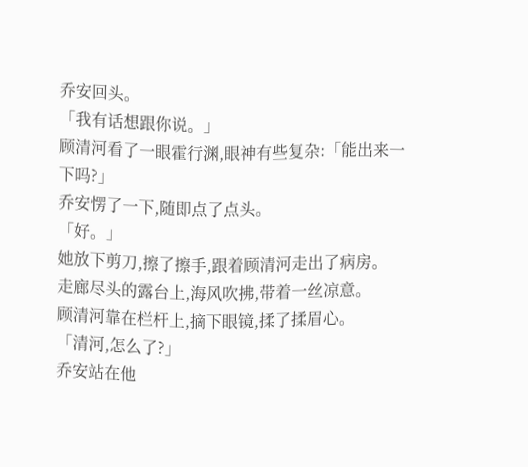乔安回头。
「我有话想跟你说。」
顾清河看了一眼霍行渊,眼神有些复杂:「能出来一下吗?」
乔安愣了一下,随即点了点头。
「好。」
她放下剪刀,擦了擦手,跟着顾清河走出了病房。
走廊尽头的露台上,海风吹拂,带着一丝凉意。
顾清河靠在栏杆上,摘下眼镜,揉了揉眉心。
「清河,怎么了?」
乔安站在他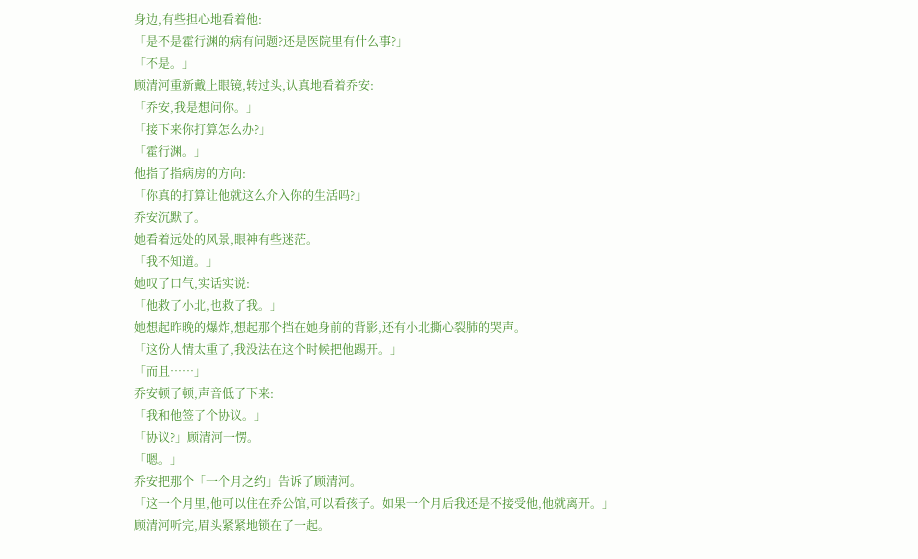身边,有些担心地看着他:
「是不是霍行渊的病有问题?还是医院里有什么事?」
「不是。」
顾清河重新戴上眼镜,转过头,认真地看着乔安:
「乔安,我是想问你。」
「接下来你打算怎么办?」
「霍行渊。」
他指了指病房的方向:
「你真的打算让他就这么介入你的生活吗?」
乔安沉默了。
她看着远处的风景,眼神有些迷茫。
「我不知道。」
她叹了口气,实话实说:
「他救了小北,也救了我。」
她想起昨晚的爆炸,想起那个挡在她身前的背影,还有小北撕心裂肺的哭声。
「这份人情太重了,我没法在这个时候把他踢开。」
「而且……」
乔安顿了顿,声音低了下来:
「我和他签了个协议。」
「协议?」顾清河一愣。
「嗯。」
乔安把那个「一个月之约」告诉了顾清河。
「这一个月里,他可以住在乔公馆,可以看孩子。如果一个月后我还是不接受他,他就离开。」
顾清河听完,眉头紧紧地锁在了一起。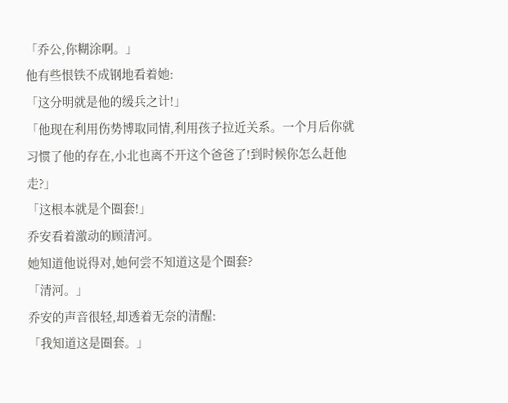「乔公,你糊涂啊。」
他有些恨铁不成钢地看着她:
「这分明就是他的缓兵之计!」
「他现在利用伤势博取同情,利用孩子拉近关系。一个月后你就习惯了他的存在,小北也离不开这个爸爸了!到时候你怎么赶他走?」
「这根本就是个圈套!」
乔安看着激动的顾清河。
她知道他说得对,她何尝不知道这是个圈套?
「清河。」
乔安的声音很轻,却透着无奈的清醒:
「我知道这是圈套。」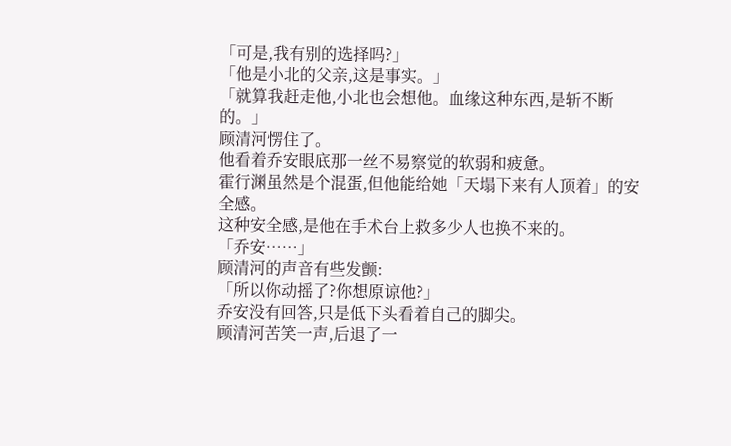「可是,我有别的选择吗?」
「他是小北的父亲,这是事实。」
「就算我赶走他,小北也会想他。血缘这种东西,是斩不断的。」
顾清河愣住了。
他看着乔安眼底那一丝不易察觉的软弱和疲惫。
霍行渊虽然是个混蛋,但他能给她「天塌下来有人顶着」的安全感。
这种安全感,是他在手术台上救多少人也换不来的。
「乔安……」
顾清河的声音有些发颤:
「所以你动摇了?你想原谅他?」
乔安没有回答,只是低下头看着自己的脚尖。
顾清河苦笑一声,后退了一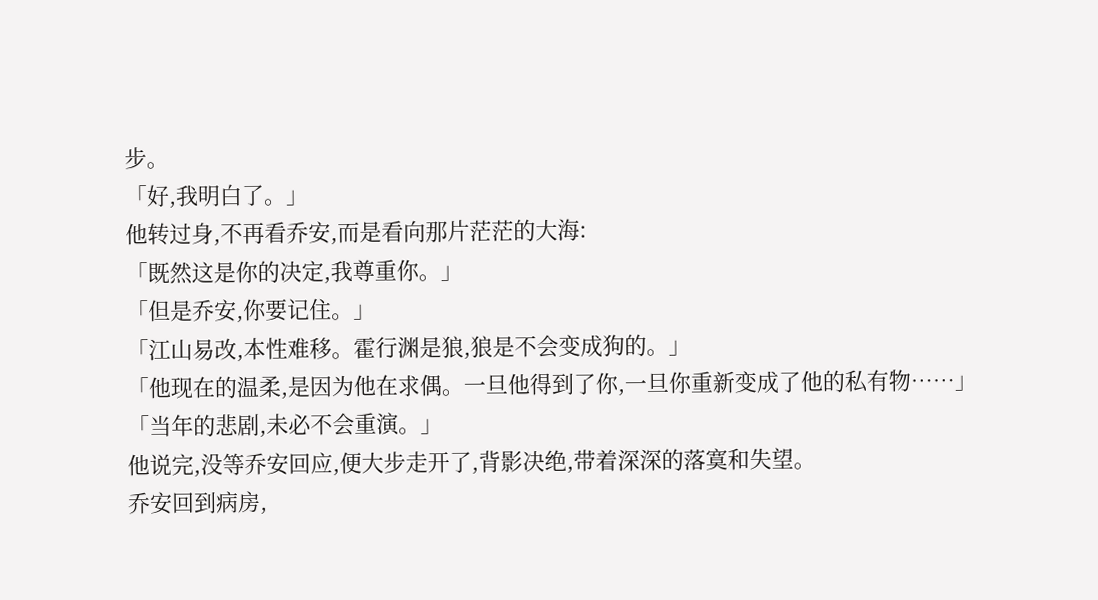步。
「好,我明白了。」
他转过身,不再看乔安,而是看向那片茫茫的大海:
「既然这是你的决定,我尊重你。」
「但是乔安,你要记住。」
「江山易改,本性难移。霍行渊是狼,狼是不会变成狗的。」
「他现在的温柔,是因为他在求偶。一旦他得到了你,一旦你重新变成了他的私有物……」
「当年的悲剧,未必不会重演。」
他说完,没等乔安回应,便大步走开了,背影决绝,带着深深的落寞和失望。
乔安回到病房,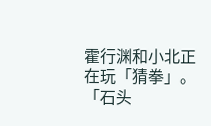霍行渊和小北正在玩「猜拳」。
「石头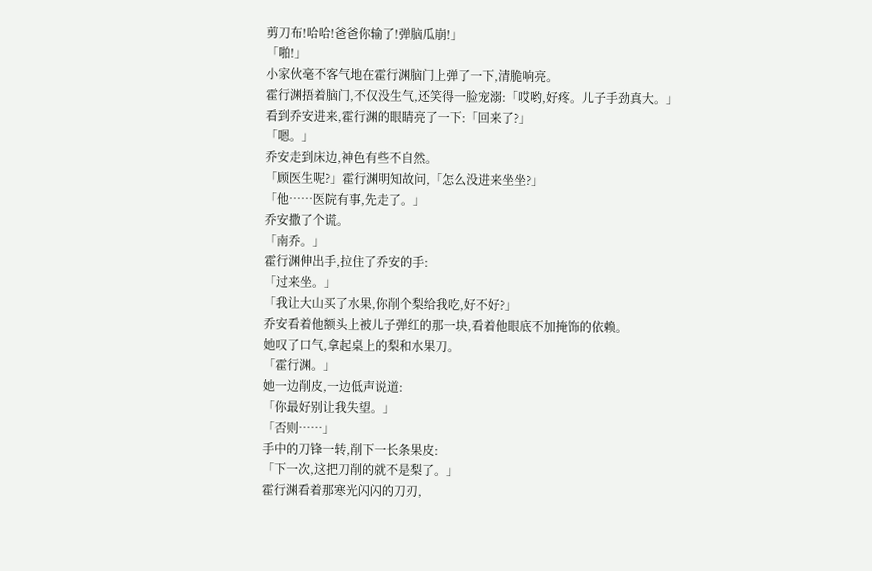剪刀布!哈哈!爸爸你输了!弹脑瓜崩!」
「啪!」
小家伙毫不客气地在霍行渊脑门上弹了一下,清脆响亮。
霍行渊捂着脑门,不仅没生气,还笑得一脸宠溺:「哎哟,好疼。儿子手劲真大。」
看到乔安进来,霍行渊的眼睛亮了一下:「回来了?」
「嗯。」
乔安走到床边,神色有些不自然。
「顾医生呢?」霍行渊明知故问,「怎么没进来坐坐?」
「他……医院有事,先走了。」
乔安撒了个谎。
「南乔。」
霍行渊伸出手,拉住了乔安的手:
「过来坐。」
「我让大山买了水果,你削个梨给我吃,好不好?」
乔安看着他额头上被儿子弹红的那一块,看着他眼底不加掩饰的依赖。
她叹了口气,拿起桌上的梨和水果刀。
「霍行渊。」
她一边削皮,一边低声说道:
「你最好别让我失望。」
「否则……」
手中的刀锋一转,削下一长条果皮:
「下一次,这把刀削的就不是梨了。」
霍行渊看着那寒光闪闪的刀刃,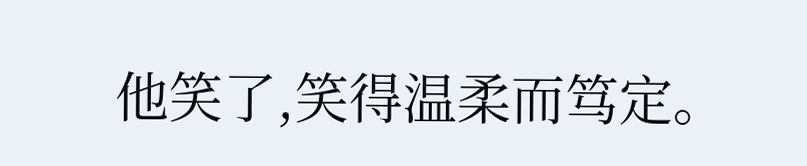他笑了,笑得温柔而笃定。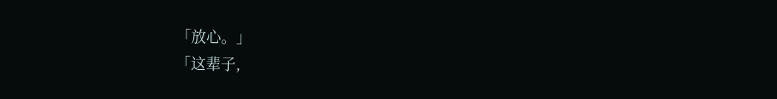「放心。」
「这辈子,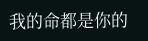我的命都是你的